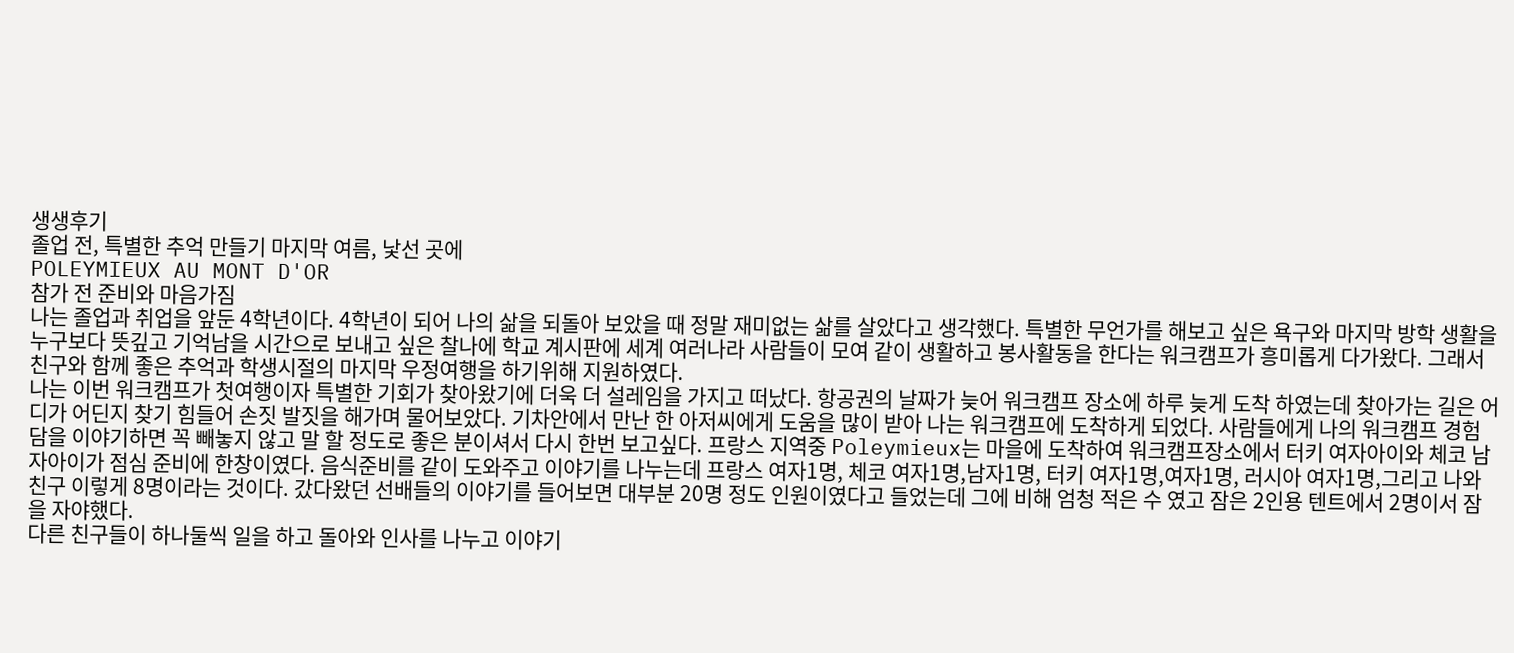생생후기
졸업 전, 특별한 추억 만들기 마지막 여름, 낯선 곳에
POLEYMIEUX AU MONT D'OR
참가 전 준비와 마음가짐
나는 졸업과 취업을 앞둔 4학년이다. 4학년이 되어 나의 삶을 되돌아 보았을 때 정말 재미없는 삶를 살았다고 생각했다. 특별한 무언가를 해보고 싶은 욕구와 마지막 방학 생활을 누구보다 뜻깊고 기억남을 시간으로 보내고 싶은 찰나에 학교 계시판에 세계 여러나라 사람들이 모여 같이 생활하고 봉사활동을 한다는 워크캠프가 흥미롭게 다가왔다. 그래서 친구와 함께 좋은 추억과 학생시절의 마지막 우정여행을 하기위해 지원하였다.
나는 이번 워크캠프가 첫여행이자 특별한 기회가 찾아왔기에 더욱 더 설레임을 가지고 떠났다. 항공권의 날짜가 늦어 워크캠프 장소에 하루 늦게 도착 하였는데 찾아가는 길은 어디가 어딘지 찾기 힘들어 손짓 발짓을 해가며 물어보았다. 기차안에서 만난 한 아저씨에게 도움을 많이 받아 나는 워크캠프에 도착하게 되었다. 사람들에게 나의 워크캠프 경험담을 이야기하면 꼭 빼놓지 않고 말 할 정도로 좋은 분이셔서 다시 한번 보고싶다. 프랑스 지역중 Poleymieux는 마을에 도착하여 워크캠프장소에서 터키 여자아이와 체코 남자아이가 점심 준비에 한창이였다. 음식준비를 같이 도와주고 이야기를 나누는데 프랑스 여자1명, 체코 여자1명,남자1명, 터키 여자1명,여자1명, 러시아 여자1명,그리고 나와 친구 이렇게 8명이라는 것이다. 갔다왔던 선배들의 이야기를 들어보면 대부분 20명 정도 인원이였다고 들었는데 그에 비해 엄청 적은 수 였고 잠은 2인용 텐트에서 2명이서 잠을 자야했다.
다른 친구들이 하나둘씩 일을 하고 돌아와 인사를 나누고 이야기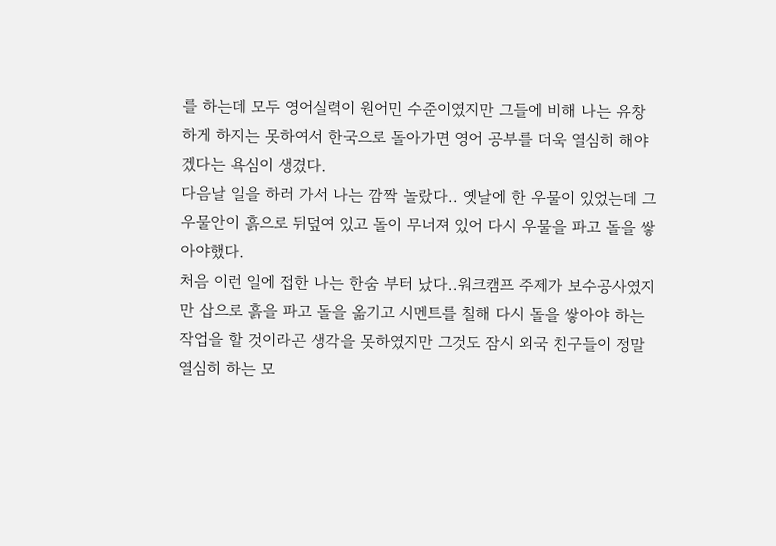를 하는데 모두 영어실력이 원어민 수준이였지만 그들에 비해 나는 유창하게 하지는 못하여서 한국으로 돌아가면 영어 공부를 더욱 열심히 해야 겠다는 욕심이 생겼다.
다음날 일을 하러 가서 나는 깜짝 놀랐다.. 옛날에 한 우물이 있었는데 그우물안이 흙으로 뒤덮여 있고 돌이 무너져 있어 다시 우물을 파고 돌을 쌓아야했다.
처음 이런 일에 접한 나는 한숨 부터 났다..워크캠프 주제가 보수공사였지만 삽으로 흙을 파고 돌을 옮기고 시멘트를 칠해 다시 돌을 쌓아야 하는 작업을 할 것이라곤 생각을 못하였지만 그것도 잠시 외국 친구들이 정말 열심히 하는 모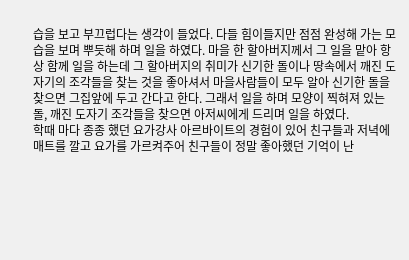습을 보고 부끄럽다는 생각이 들었다. 다들 힘이들지만 점점 완성해 가는 모습을 보며 뿌듯해 하며 일을 하였다. 마을 한 할아버지께서 그 일을 맡아 항상 함께 일을 하는데 그 할아버지의 취미가 신기한 돌이나 땅속에서 깨진 도자기의 조각들을 찾는 것을 좋아셔서 마을사람들이 모두 알아 신기한 돌을 찾으면 그집앞에 두고 간다고 한다. 그래서 일을 하며 모양이 찍혀져 있는 돌, 깨진 도자기 조각들을 찾으면 아저씨에게 드리며 일을 하였다.
학때 마다 종종 했던 요가강사 아르바이트의 경험이 있어 친구들과 저녁에 매트를 깔고 요가를 가르켜주어 친구들이 정말 좋아했던 기억이 난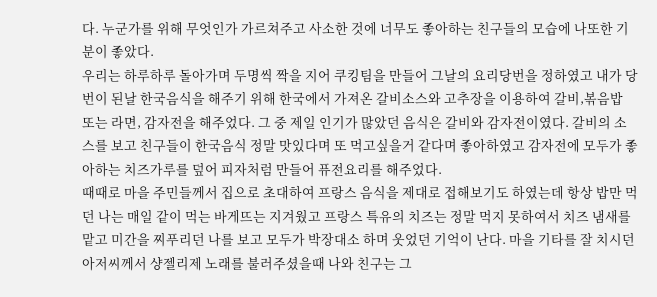다. 누군가를 위해 무엇인가 가르쳐주고 사소한 것에 너무도 좋아하는 친구들의 모습에 나또한 기분이 좋았다.
우리는 하루하루 돌아가며 두명씩 짝을 지어 쿠킹팀을 만들어 그날의 요리당번을 정하였고 내가 당번이 된날 한국음식을 해주기 위해 한국에서 가져온 갈비소스와 고추장을 이용하여 갈비,볶음밥 또는 라면, 감자전을 해주었다. 그 중 제일 인기가 많았던 음식은 갈비와 감자전이였다. 갈비의 소스를 보고 친구들이 한국음식 정말 맛있다며 또 먹고싶을거 같다며 좋아하였고 감자전에 모두가 좋아하는 치즈가루를 덮어 피자처럼 만들어 퓨전요리를 해주었다.
때때로 마을 주민들께서 집으로 초대하여 프랑스 음식을 제대로 접해보기도 하였는데 항상 밥만 먹던 나는 매일 같이 먹는 바게뜨는 지겨웠고 프랑스 특유의 치즈는 정말 먹지 못하여서 치즈 냄새를 맡고 미간을 찌푸리던 나를 보고 모두가 박장대소 하며 웃었던 기억이 난다. 마을 기타를 잘 치시던 아저씨께서 샹젤리제 노래를 불러주셨을때 나와 친구는 그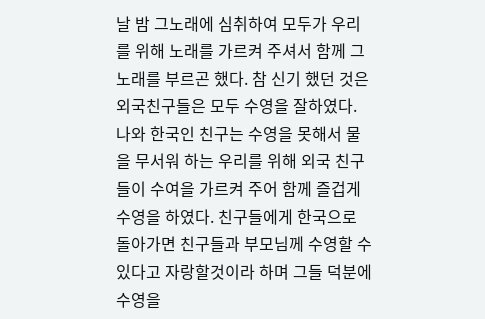날 밤 그노래에 심취하여 모두가 우리를 위해 노래를 가르켜 주셔서 함께 그노래를 부르곤 했다. 참 신기 했던 것은 외국친구들은 모두 수영을 잘하였다.
나와 한국인 친구는 수영을 못해서 물을 무서워 하는 우리를 위해 외국 친구들이 수여을 가르켜 주어 함께 즐겁게 수영을 하였다. 친구들에게 한국으로 돌아가면 친구들과 부모님께 수영할 수 있다고 자랑할것이라 하며 그들 덕분에 수영을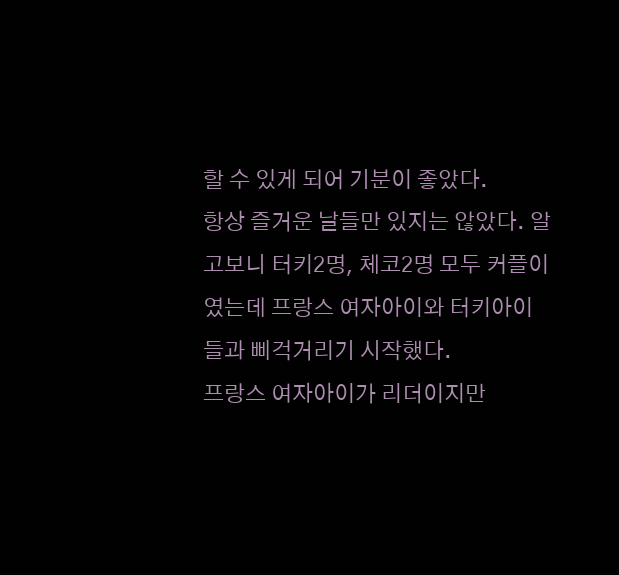할 수 있게 되어 기분이 좋았다.
항상 즐거운 날들만 있지는 않았다. 알고보니 터키2명, 체코2명 모두 커플이였는데 프랑스 여자아이와 터키아이들과 삐걱거리기 시작했다.
프랑스 여자아이가 리더이지만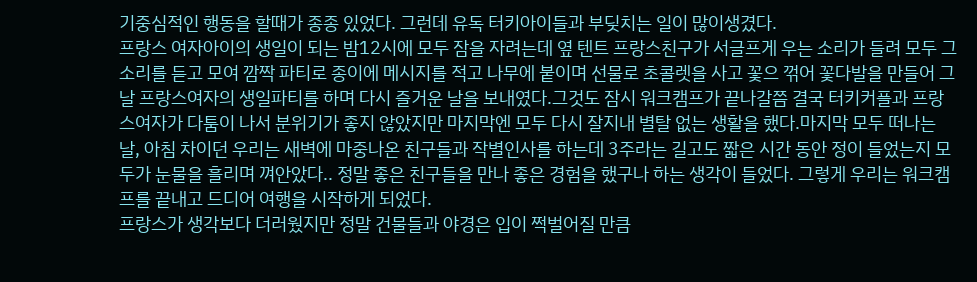기중심적인 행동을 할때가 종종 있었다. 그런데 유독 터키아이들과 부딪치는 일이 많이생겼다.
프랑스 여자아이의 생일이 되는 밤12시에 모두 잠을 자려는데 옆 텐트 프랑스친구가 서글프게 우는 소리가 들려 모두 그소리를 듣고 모여 깜짝 파티로 종이에 메시지를 적고 나무에 붙이며 선물로 초콜렛을 사고 꽃으 꺾어 꽃다발을 만들어 그날 프랑스여자의 생일파티를 하며 다시 즐거운 날을 보내였다.그것도 잠시 워크캠프가 끝나갈쯤 결국 터키커플과 프랑스여자가 다툼이 나서 분위기가 좋지 않았지만 마지막엔 모두 다시 잘지내 별탈 없는 생활을 했다.마지막 모두 떠나는 날, 아침 차이던 우리는 새벽에 마중나온 친구들과 작별인사를 하는데 3주라는 길고도 짧은 시간 동안 정이 들었는지 모두가 눈물을 흘리며 껴안았다.. 정말 좋은 친구들을 만나 좋은 경험을 했구나 하는 생각이 들었다. 그렇게 우리는 워크캠프를 끝내고 드디어 여행을 시작하게 되었다.
프랑스가 생각보다 더러웠지만 정말 건물들과 야경은 입이 쩍벌어질 만큼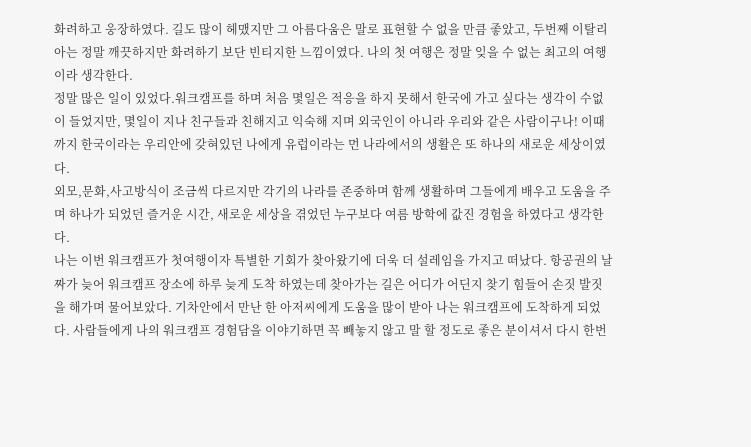화려하고 웅장하였다. 길도 많이 헤맸지만 그 아름다움은 말로 표현할 수 없을 만큼 좋았고, 두번째 이탈리아는 정말 깨끗하지만 화려하기 보단 빈티지한 느낌이였다. 나의 첫 여행은 정말 잊을 수 없는 최고의 여행이라 생각한다.
정말 많은 일이 있었다.워크캠프를 하며 처음 몇일은 적응을 하지 못해서 한국에 가고 싶다는 생각이 수없이 들었지만, 몇일이 지나 친구들과 친해지고 익숙해 지며 외국인이 아니라 우리와 같은 사람이구나! 이때까지 한국이라는 우리안에 갖혀있던 나에게 유럽이라는 먼 나라에서의 생활은 또 하나의 새로운 세상이였다.
외모,문화,사고방식이 조금씩 다르지만 각기의 나라를 존중하며 함께 생활하며 그들에게 배우고 도움을 주며 하나가 되었던 즐거운 시간, 새로운 세상을 겪었던 누구보다 여름 방학에 값진 경험을 하였다고 생각한다.
나는 이번 워크캠프가 첫여행이자 특별한 기회가 찾아왔기에 더욱 더 설레임을 가지고 떠났다. 항공권의 날짜가 늦어 워크캠프 장소에 하루 늦게 도착 하였는데 찾아가는 길은 어디가 어딘지 찾기 힘들어 손짓 발짓을 해가며 물어보았다. 기차안에서 만난 한 아저씨에게 도움을 많이 받아 나는 워크캠프에 도착하게 되었다. 사람들에게 나의 워크캠프 경험담을 이야기하면 꼭 빼놓지 않고 말 할 정도로 좋은 분이셔서 다시 한번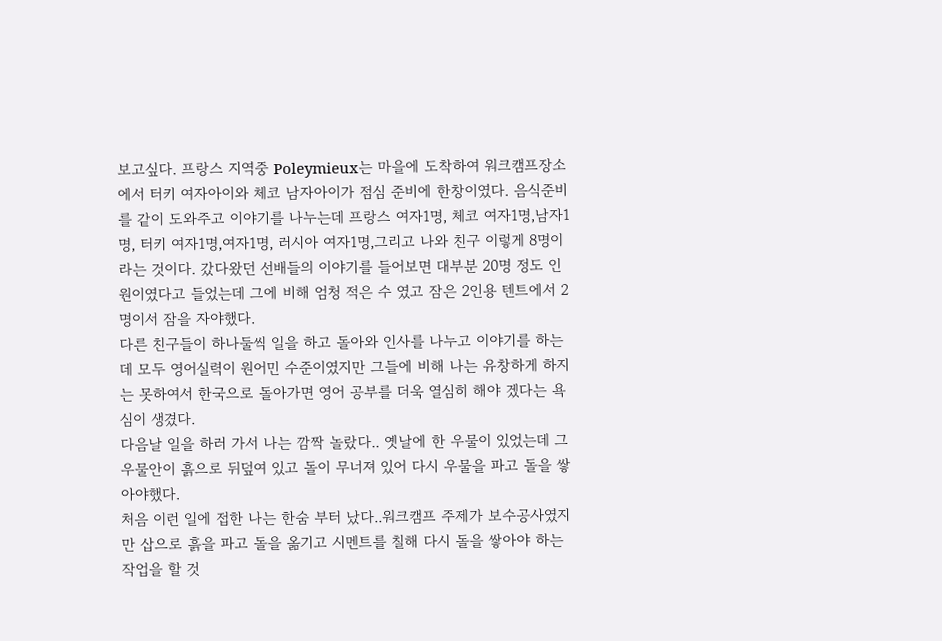보고싶다. 프랑스 지역중 Poleymieux는 마을에 도착하여 워크캠프장소에서 터키 여자아이와 체코 남자아이가 점심 준비에 한창이였다. 음식준비를 같이 도와주고 이야기를 나누는데 프랑스 여자1명, 체코 여자1명,남자1명, 터키 여자1명,여자1명, 러시아 여자1명,그리고 나와 친구 이렇게 8명이라는 것이다. 갔다왔던 선배들의 이야기를 들어보면 대부분 20명 정도 인원이였다고 들었는데 그에 비해 엄청 적은 수 였고 잠은 2인용 텐트에서 2명이서 잠을 자야했다.
다른 친구들이 하나둘씩 일을 하고 돌아와 인사를 나누고 이야기를 하는데 모두 영어실력이 원어민 수준이였지만 그들에 비해 나는 유창하게 하지는 못하여서 한국으로 돌아가면 영어 공부를 더욱 열심히 해야 겠다는 욕심이 생겼다.
다음날 일을 하러 가서 나는 깜짝 놀랐다.. 옛날에 한 우물이 있었는데 그우물안이 흙으로 뒤덮여 있고 돌이 무너져 있어 다시 우물을 파고 돌을 쌓아야했다.
처음 이런 일에 접한 나는 한숨 부터 났다..워크캠프 주제가 보수공사였지만 삽으로 흙을 파고 돌을 옮기고 시멘트를 칠해 다시 돌을 쌓아야 하는 작업을 할 것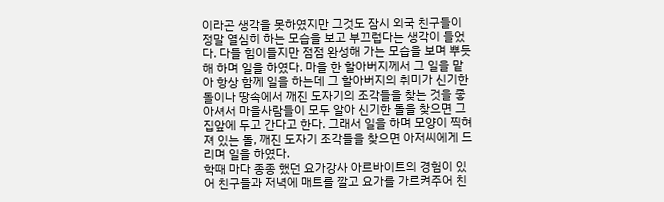이라곤 생각을 못하였지만 그것도 잠시 외국 친구들이 정말 열심히 하는 모습을 보고 부끄럽다는 생각이 들었다. 다들 힘이들지만 점점 완성해 가는 모습을 보며 뿌듯해 하며 일을 하였다. 마을 한 할아버지께서 그 일을 맡아 항상 함께 일을 하는데 그 할아버지의 취미가 신기한 돌이나 땅속에서 깨진 도자기의 조각들을 찾는 것을 좋아셔서 마을사람들이 모두 알아 신기한 돌을 찾으면 그집앞에 두고 간다고 한다. 그래서 일을 하며 모양이 찍혀져 있는 돌, 깨진 도자기 조각들을 찾으면 아저씨에게 드리며 일을 하였다.
학때 마다 종종 했던 요가강사 아르바이트의 경험이 있어 친구들과 저녁에 매트를 깔고 요가를 가르켜주어 친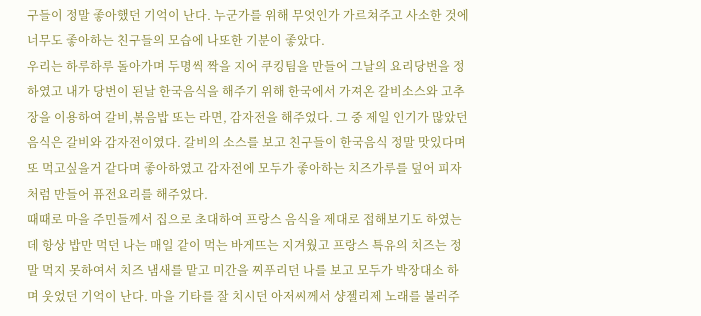구들이 정말 좋아했던 기억이 난다. 누군가를 위해 무엇인가 가르쳐주고 사소한 것에 너무도 좋아하는 친구들의 모습에 나또한 기분이 좋았다.
우리는 하루하루 돌아가며 두명씩 짝을 지어 쿠킹팀을 만들어 그날의 요리당번을 정하였고 내가 당번이 된날 한국음식을 해주기 위해 한국에서 가져온 갈비소스와 고추장을 이용하여 갈비,볶음밥 또는 라면, 감자전을 해주었다. 그 중 제일 인기가 많았던 음식은 갈비와 감자전이였다. 갈비의 소스를 보고 친구들이 한국음식 정말 맛있다며 또 먹고싶을거 같다며 좋아하였고 감자전에 모두가 좋아하는 치즈가루를 덮어 피자처럼 만들어 퓨전요리를 해주었다.
때때로 마을 주민들께서 집으로 초대하여 프랑스 음식을 제대로 접해보기도 하였는데 항상 밥만 먹던 나는 매일 같이 먹는 바게뜨는 지겨웠고 프랑스 특유의 치즈는 정말 먹지 못하여서 치즈 냄새를 맡고 미간을 찌푸리던 나를 보고 모두가 박장대소 하며 웃었던 기억이 난다. 마을 기타를 잘 치시던 아저씨께서 샹젤리제 노래를 불러주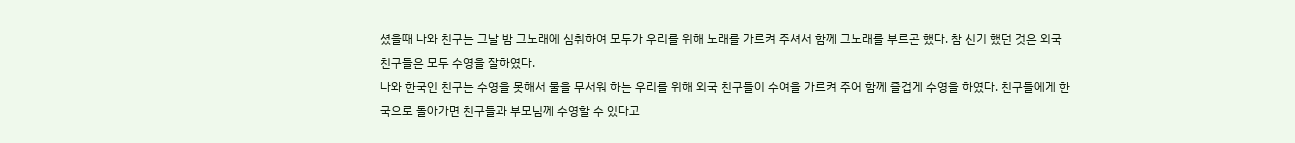셨을때 나와 친구는 그날 밤 그노래에 심취하여 모두가 우리를 위해 노래를 가르켜 주셔서 함께 그노래를 부르곤 했다. 참 신기 했던 것은 외국친구들은 모두 수영을 잘하였다.
나와 한국인 친구는 수영을 못해서 물을 무서워 하는 우리를 위해 외국 친구들이 수여을 가르켜 주어 함께 즐겁게 수영을 하였다. 친구들에게 한국으로 돌아가면 친구들과 부모님께 수영할 수 있다고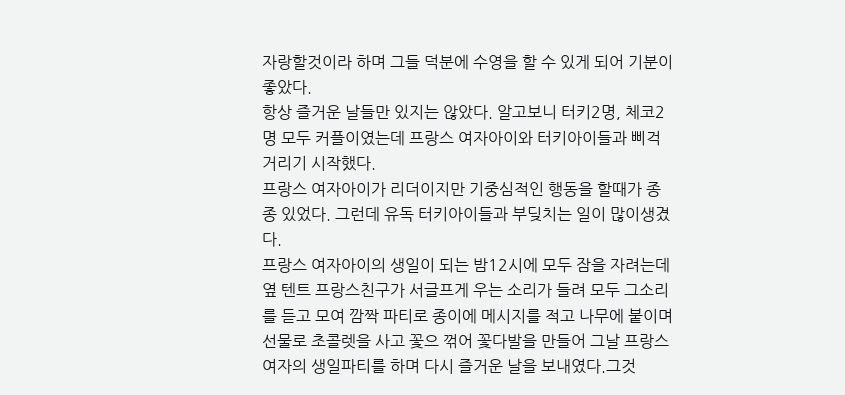자랑할것이라 하며 그들 덕분에 수영을 할 수 있게 되어 기분이 좋았다.
항상 즐거운 날들만 있지는 않았다. 알고보니 터키2명, 체코2명 모두 커플이였는데 프랑스 여자아이와 터키아이들과 삐걱거리기 시작했다.
프랑스 여자아이가 리더이지만 기중심적인 행동을 할때가 종종 있었다. 그런데 유독 터키아이들과 부딪치는 일이 많이생겼다.
프랑스 여자아이의 생일이 되는 밤12시에 모두 잠을 자려는데 옆 텐트 프랑스친구가 서글프게 우는 소리가 들려 모두 그소리를 듣고 모여 깜짝 파티로 종이에 메시지를 적고 나무에 붙이며 선물로 초콜렛을 사고 꽃으 꺾어 꽃다발을 만들어 그날 프랑스여자의 생일파티를 하며 다시 즐거운 날을 보내였다.그것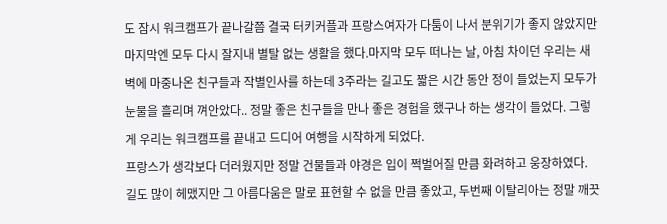도 잠시 워크캠프가 끝나갈쯤 결국 터키커플과 프랑스여자가 다툼이 나서 분위기가 좋지 않았지만 마지막엔 모두 다시 잘지내 별탈 없는 생활을 했다.마지막 모두 떠나는 날, 아침 차이던 우리는 새벽에 마중나온 친구들과 작별인사를 하는데 3주라는 길고도 짧은 시간 동안 정이 들었는지 모두가 눈물을 흘리며 껴안았다.. 정말 좋은 친구들을 만나 좋은 경험을 했구나 하는 생각이 들었다. 그렇게 우리는 워크캠프를 끝내고 드디어 여행을 시작하게 되었다.
프랑스가 생각보다 더러웠지만 정말 건물들과 야경은 입이 쩍벌어질 만큼 화려하고 웅장하였다. 길도 많이 헤맸지만 그 아름다움은 말로 표현할 수 없을 만큼 좋았고, 두번째 이탈리아는 정말 깨끗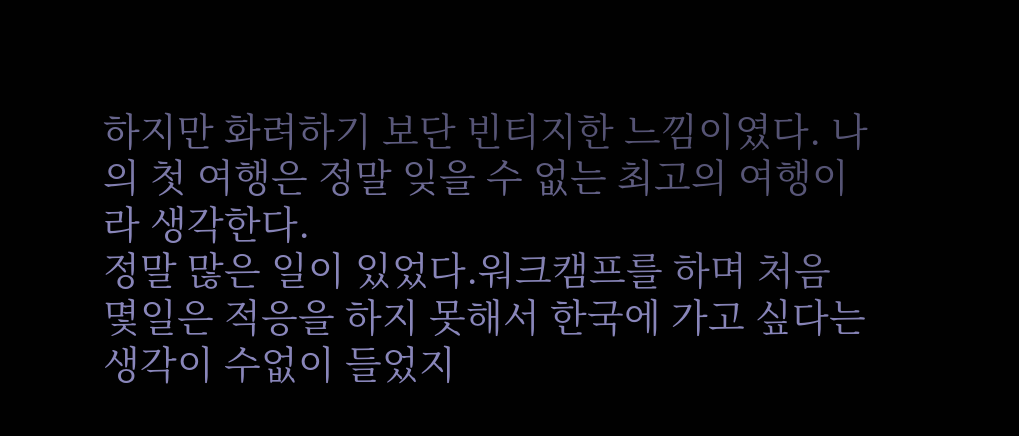하지만 화려하기 보단 빈티지한 느낌이였다. 나의 첫 여행은 정말 잊을 수 없는 최고의 여행이라 생각한다.
정말 많은 일이 있었다.워크캠프를 하며 처음 몇일은 적응을 하지 못해서 한국에 가고 싶다는 생각이 수없이 들었지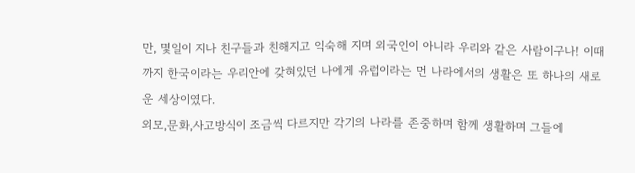만, 몇일이 지나 친구들과 친해지고 익숙해 지며 외국인이 아니라 우리와 같은 사람이구나! 이때까지 한국이라는 우리안에 갖혀있던 나에게 유럽이라는 먼 나라에서의 생활은 또 하나의 새로운 세상이였다.
외모,문화,사고방식이 조금씩 다르지만 각기의 나라를 존중하며 함께 생활하며 그들에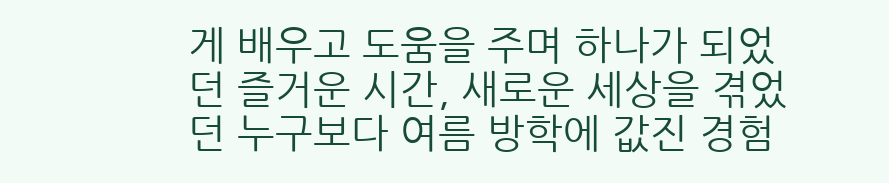게 배우고 도움을 주며 하나가 되었던 즐거운 시간, 새로운 세상을 겪었던 누구보다 여름 방학에 값진 경험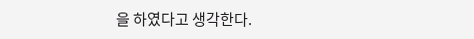을 하였다고 생각한다.